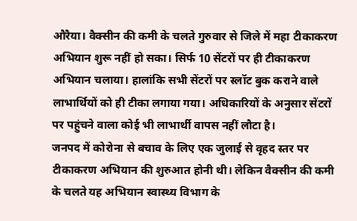औरैया। वैक्सीन की कमी के चलते गुरुवार से जिले में महा टीकाकरण अभियान शुरू नहीं हो सका। सिर्फ 10 सेंटरों पर ही टीकाकरण अभियान चलाया। हालांकि सभी सेंटरों पर स्लॉट बुक कराने वाले लाभार्थियों को ही टीका लगाया गया। अधिकारियों के अनुसार सेंटरों पर पहुंचने वाला कोई भी लाभार्थी वापस नहीं लौटा है।
जनपद में कोरोना से बचाव के लिए एक जुलाई से वृहद स्तर पर टीकाकरण अभियान की शुरुआत होनी थी। लेकिन वैक्सीन की कमी के चलते यह अभियान स्वास्थ्य विभाग के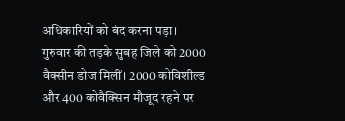अधिकारियों को बंद करना पड़ा। गुरुवार की तड़के सुबह जिले को 2000 वैक्सीन डोज मिलीं। 2000 कोविशील्ड और 400 कोवैक्सिन मौजूद रहने पर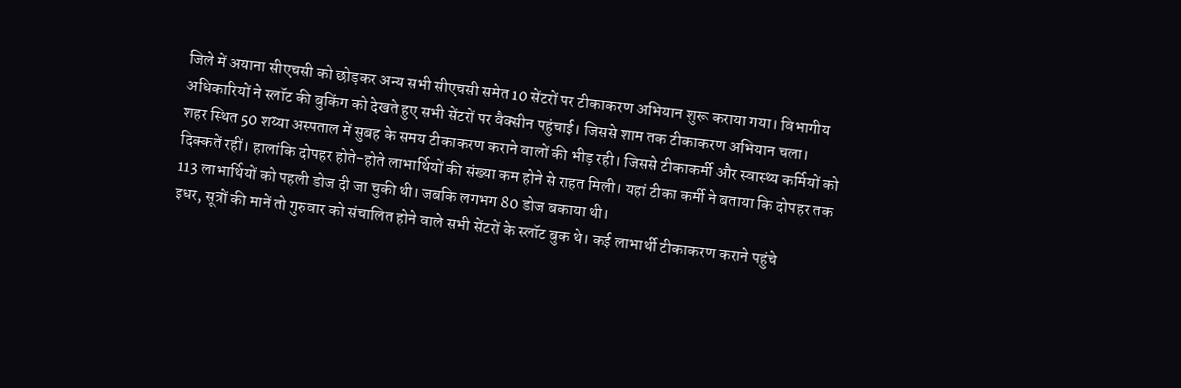जिले में अयाना सीएचसी को छोड़कर अन्य सभी सीएचसी समेत 10 सेंटरों पर टीकाकरण अभियान शुरू कराया गया। विभागीय अधिकारियों ने स्लॉट की बुकिंग को देखते हुए सभी सेंटरों पर वैक्सीन पहुंचाई। जिससे शाम तक टीकाकरण अभियान चला।
शहर स्थित 50 शय्या अस्पताल में सुबह के समय टीकाकरण कराने वालों की भीड़ रही। जिससे टीकाकर्मी और स्वास्थ्य कर्मियों को दिक्कतें रहीं। हालांकि दोपहर होते-होते लाभार्थियों की संख्या कम होने से राहत मिली। यहां टीका कर्मी ने बताया कि दोपहर तक 113 लाभार्थियों को पहली डोज दी जा चुकी थी। जबकि लगभग 80 डोज बकाया थी।
इधर, सूत्रों की मानें तो गुरुवार को संचालित होने वाले सभी सेंटरों के स्लॉट बुक थे। कई लाभार्थी टीकाकरण कराने पहुंचे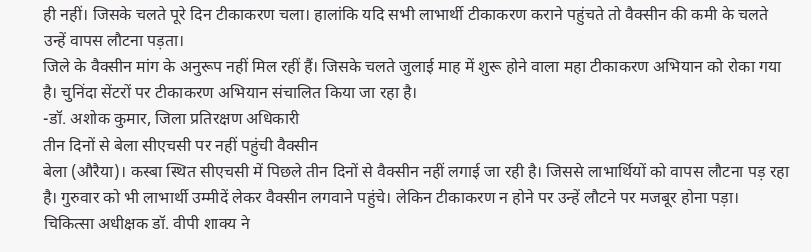ही नहीं। जिसके चलते पूरे दिन टीकाकरण चला। हालांकि यदि सभी लाभार्थी टीकाकरण कराने पहुंचते तो वैक्सीन की कमी के चलते उन्हें वापस लौटना पड़ता।
जिले के वैक्सीन मांग के अनुरूप नहीं मिल रहीं हैं। जिसके चलते जुलाई माह में शुरू होने वाला महा टीकाकरण अभियान को रोका गया है। चुनिंदा सेंटरों पर टीकाकरण अभियान संचालित किया जा रहा है।
-डॉ. अशोक कुमार, जिला प्रतिरक्षण अधिकारी
तीन दिनों से बेला सीएचसी पर नहीं पहुंची वैक्सीन
बेला (औरैया)। कस्बा स्थित सीएचसी में पिछले तीन दिनों से वैक्सीन नहीं लगाई जा रही है। जिससे लाभार्थियों को वापस लौटना पड़ रहा है। गुरुवार को भी लाभार्थी उम्मीदें लेकर वैक्सीन लगवाने पहुंचे। लेकिन टीकाकरण न होने पर उन्हें लौटने पर मजबूर होना पड़ा। चिकित्सा अधीक्षक डॉ. वीपी शाक्य ने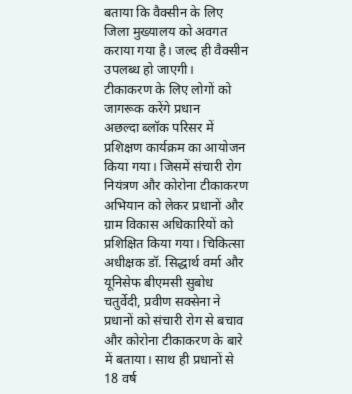बताया कि वैक्सीन के लिए जिला मुख्यालय को अवगत कराया गया है। जल्द ही वैक्सीन उपलब्ध हो जाएगी।
टीकाकरण के लिए लोगों को जागरूक करेंगे प्रधान
अछल्दा ब्लॉक परिसर में प्रशिक्षण कार्यक्रम का आयोजन किया गया। जिसमें संचारी रोग नियंत्रण और कोरोना टीकाकरण अभियान को लेकर प्रधानों और ग्राम विकास अधिकारियों को प्रशिक्षित किया गया। चिकित्सा अधीक्षक डॉ. सिद्धार्थ वर्मा और यूनिसेफ बीएमसी सुबोध चतुर्वेदी, प्रवीण सक्सेना ने प्रधानों को संचारी रोग से बचाव और कोरोना टीकाकरण के बारे में बताया। साथ ही प्रधानों से 18 वर्ष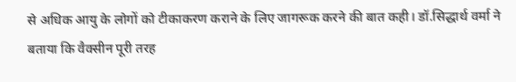से अधिक आयु के लोगों को टीकाकरण कराने के लिए जागरूक करने की बात कही। डॉ.सिद्धार्थ वर्मा ने बताया कि वैक्सीन पूरी तरह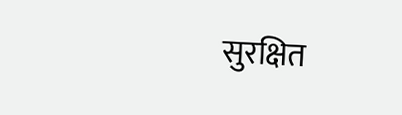सुरक्षित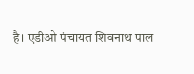है। एडीओ पंचायत शिवनाथ पाल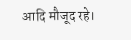आदि मौजूद रहे।